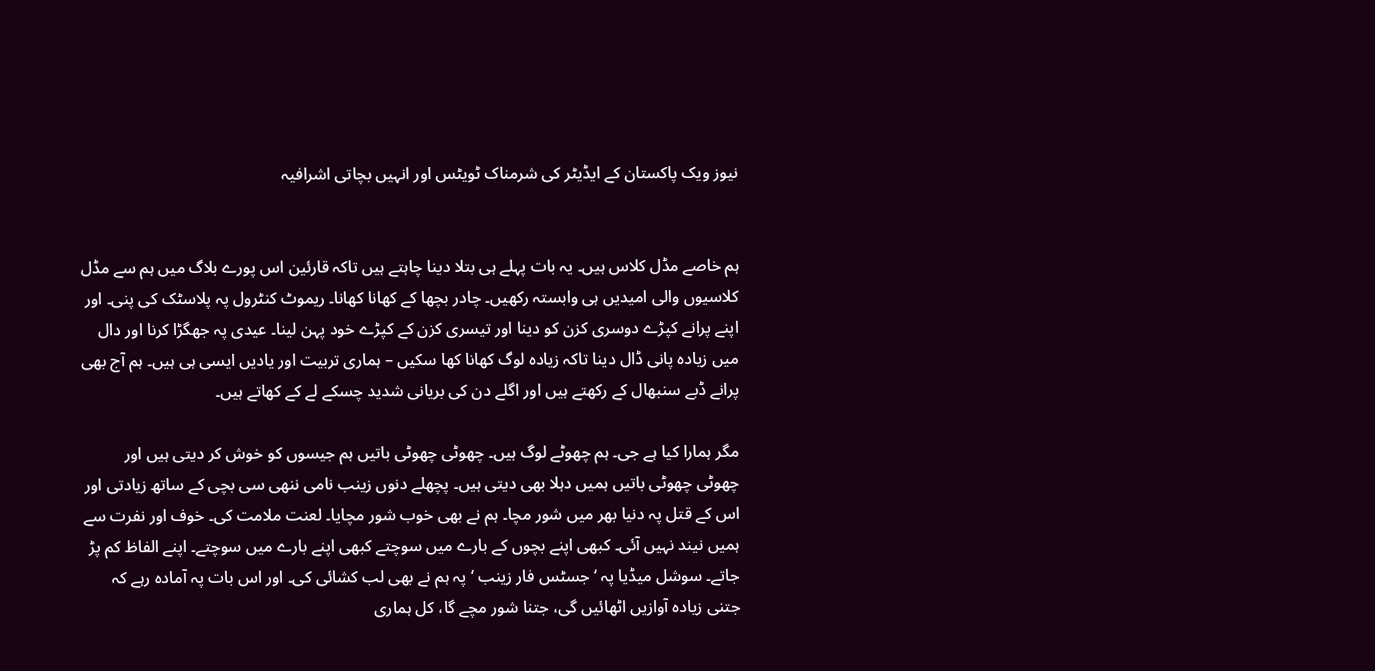نیوز ویک پاکستان کے ایڈیٹر کی شرمناک ٹویٹس اور انہیں بچاتی اشرافیہ


ہم خاصے مڈل کلاس ہیں۔ یہ بات پہلے ہی بتلا دینا چاہتے ہیں تاکہ قارئین اس پورے بلاگ میں ہم سے مڈل کلاسیوں والی امیدیں ہی وابستہ رکھیں۔ چادر بچھا کے کھانا کھانا۔ ریموٹ کنٹرول پہ پلاسٹک کی پنی۔ اور اپنے پرانے کپڑے دوسری کزن کو دینا اور تیسری کزن کے کپڑے خود پہن لینا۔ عیدی پہ جھگڑا کرنا اور دال میں زیادہ پانی ڈال دینا تاکہ زیادہ لوگ کھانا کھا سکیں – ہماری تربیت اور یادیں ایسی ہی ہیں۔ ہم آج بھی پرانے ڈبے سنبھال کے رکھتے ہیں اور اگلے دن کی بریانی شدید چسکے لے کے کھاتے ہیں۔

مگر ہمارا کیا ہے جی۔ ہم چھوٹے لوگ ہیں۔ چھوٹی چھوٹی باتیں ہم جیسوں کو خوش کر دیتی ہیں اور چھوٹی چھوٹی باتیں ہمیں دہلا بھی دیتی ہیں۔ پچھلے دنوں زینب نامی ننھی سی بچی کے ساتھ زیادتی اور اس کے قتل پہ دنیا بھر میں شور مچا۔ ہم نے بھی خوب شور مچایا۔ لعنت ملامت کی۔ خوف اور نفرت سے ہمیں نیند نہیں آئی۔ کبھی اپنے بچوں کے بارے میں سوچتے کبھی اپنے بارے میں سوچتے۔ اپنے الفاظ کم پڑ جاتے۔ سوشل میڈیا پہ ‘جسٹس فار زینب ‘ پہ ہم نے بھی لب کشائی کی۔ اور اس بات پہ آمادہ رہے کہ جتنی زیادہ آوازیں اٹھائیں گی، جتنا شور مچے گا، کل ہماری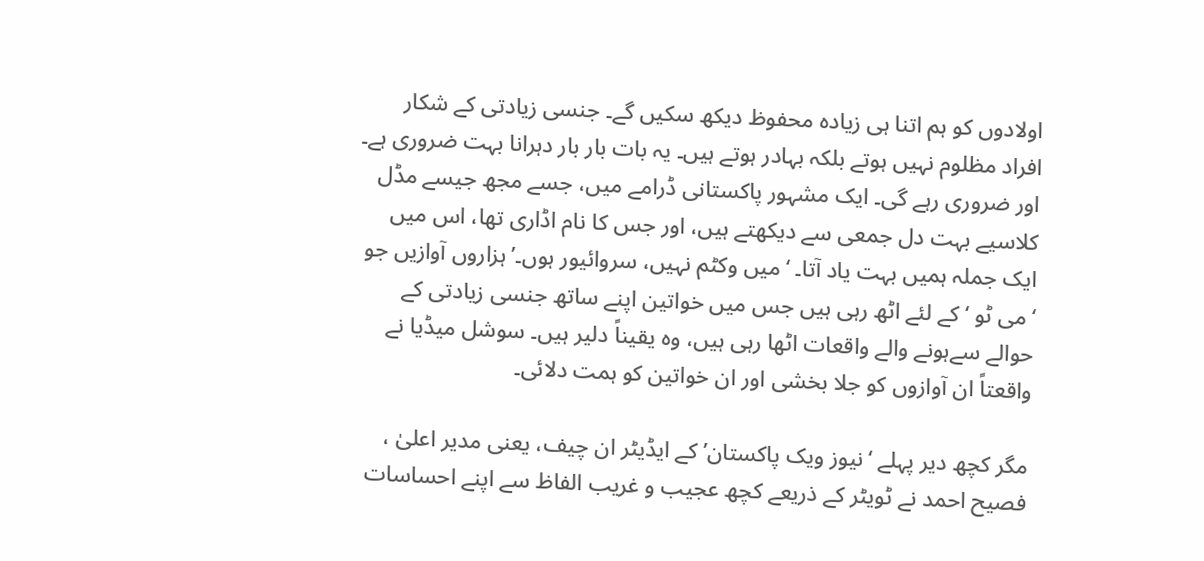اولادوں کو ہم اتنا ہی زیادہ محفوظ دیکھ سکیں گے۔ جنسی زیادتی کے شکار افراد مظلوم نہیں ہوتے بلکہ بہادر ہوتے ہیں۔ یہ بات بار بار دہرانا بہت ضروری ہے۔ اور ضروری رہے گی۔ ایک مشہور پاکستانی ڈرامے میں، جسے مجھ جیسے مڈل کلاسیے بہت دل جمعی سے دیکھتے ہیں، اور جس کا نام اڈاری تھا، اس میں ایک جملہ ہمیں بہت یاد آتا۔ ‘میں وکٹم نہیں، سروائیور ہوں۔’ ہزاروں آوازیں جو ‘می ٹو ‘ کے لئے اٹھ رہی ہیں جس میں خواتین اپنے ساتھ جنسی زیادتی کے حوالے سےہونے والے واقعات اٹھا رہی ہیں، وہ یقیناً دلیر ہیں۔ سوشل میڈیا نے واقعتاً ان آوازوں کو جلا بخشی اور ان خواتین کو ہمت دلائی۔

مگر کچھ دیر پہلے ‘نیوز ویک پاکستان’ کے ایڈیٹر ان چیف، یعنی مدیر اعلیٰ ، فصیح احمد نے ٹویٹر کے ذریعے کچھ عجیب و غریب الفاظ سے اپنے احساسات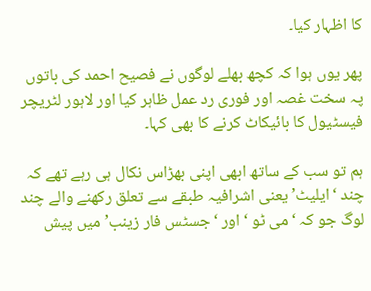کا اظہار کیا۔

پھر یوں ہوا کہ کچھ بھلے لوگوں نے فصیح احمد کی باتوں پہ سخت غصہ اور فوری رد عمل ظاہر کیا اور لاہور لٹریچر فیسٹیول کا بائیکاٹ کرنے کا بھی کہا۔

ہم تو سب کے ساتھ ابھی اپنی بھڑاس نکال ہی رہے تھے کہ چند ‘ایلیٹ’ یعنی اشرافیہ طبقے سے تعلق رکھنے والے چند لوگ جو کہ ‘می ٹو ‘ اور ‘جسٹس فار زینب’ میں پیش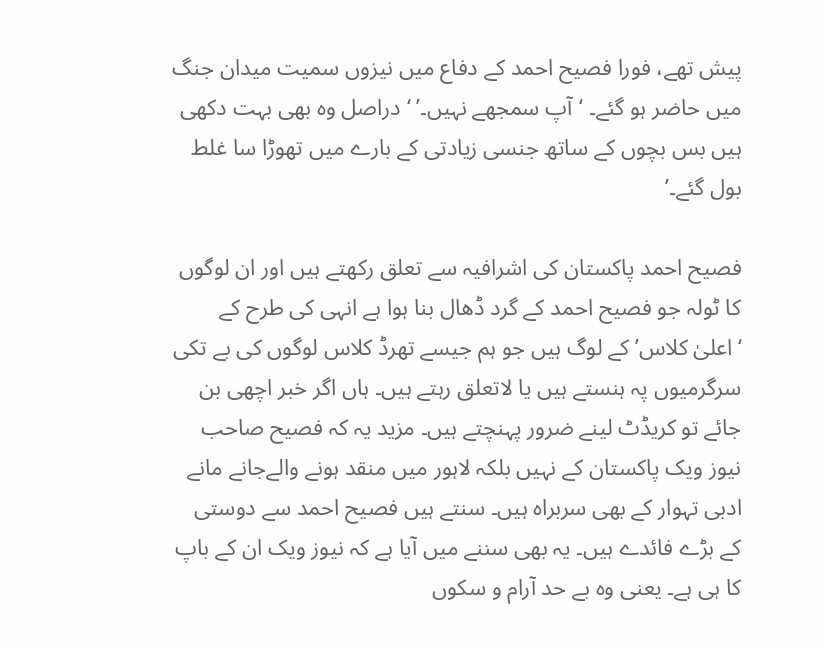پیش تھے، فورا فصیح احمد کے دفاع میں نیزوں سمیت میدان جنگ میں حاضر ہو گئے۔ ‘آپ سمجھے نہیں۔’ ‘دراصل وہ بھی بہت دکھی ہیں بس بچوں کے ساتھ جنسی زیادتی کے بارے میں تھوڑا سا غلط بول گئے۔’

فصیح احمد پاکستان کی اشرافیہ سے تعلق رکھتے ہیں اور ان لوگوں کا ٹولہ جو فصیح احمد کے گرد ڈھال بنا ہوا ہے انہی کی طرح کے ‘اعلیٰ کلاس’ کے لوگ ہیں جو ہم جیسے تھرڈ کلاس لوگوں کی بے تکی سرگرمیوں پہ ہنستے ہیں یا لاتعلق رہتے ہیں۔ ہاں اگر خبر اچھی بن جائے تو کریڈٹ لینے ضرور پہنچتے ہیں۔ مزید یہ کہ فصیح صاحب نیوز ویک پاکستان کے نہیں بلکہ لاہور میں منقد ہونے والےجانے مانے ادبی تہوار کے بھی سربراہ ہیں۔ سنتے ہیں فصیح احمد سے دوستی کے بڑے فائدے ہیں۔ یہ بھی سننے میں آیا ہے کہ نیوز ویک ان کے باپ کا ہی ہے۔ یعنی وہ بے حد آرام و سکوں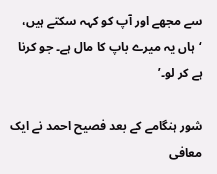سے مجھے اور آپ کو کہہ سکتے ہیں، ‘ہاں یہ میرے باپ کا مال ہے۔ جو کرنا ہے کر لو۔’

شور ہنگامے کے بعد فصیح احمد نے ایک معافی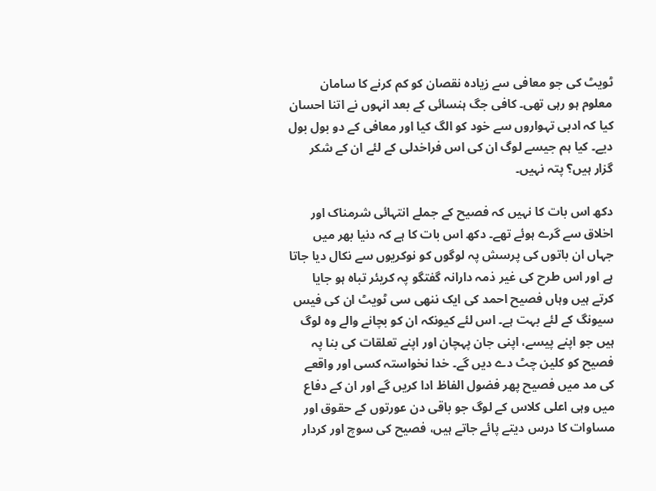ٹویٹ کی جو معافی سے زیادہ نقصان کو کم کرنے کا سامان معلوم ہو رہی تھی۔ کافی جگ ہنسائی کے بعد انہوں نے اتنا احسان کیا کہ ادبی تہواروں سے خود کو الگ کیا اور معافی کے دو بول بول دیے۔ کیا ہم جیسے لوگ ان کی اس فراخدلی کے لئے ان کے شکر گزار ہیں؟ پتہ نہیں۔

دکھ اس بات کا نہیں کہ فصیح کے جملے انتہائی شرمناک اور اخلاق سے گرے ہوئے تھے۔ دکھ اس بات کا ہے کہ دنیا بھر میں جہاں ان باتوں کی پرسش پہ لوگوں کو نوکریوں سے نکال دیا جاتا ہے اور اس طرح کی غیر ذمہ دارانہ گفتگو پہ کریئر تباہ ہو جایا کرتے ہیں وہاں فصیح احمد کی ایک ننھی سی ٹویٹ ان کی فیس سیونگ کے لئے بہت ہے۔ اس لئے کیونکہ ان کو بچانے والے وہ لوگ ہیں جو اپنے پیسے، اپنی جان پہچان اور اپنے تعلقات کی بنا پہ فصیح کو کلین چٹ دے دیں گے۔ خدا نخواستہ کسی اور واقعے کی مد میں فصیح پھر فضول الفاظ ادا کریں گے اور ان کے دفاع میں وہی اعلی کلاس کے لوگ جو باقی دن عورتوں کے حقوق اور مساوات کا درس دیتے پائے جاتے ہیں، فصیح کی سوچ اور کردار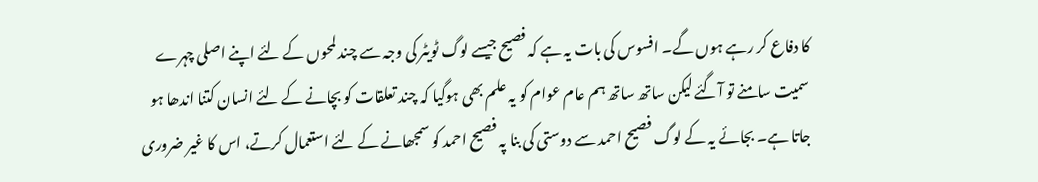کا دفاع کر رہے ہوں گے۔ افسوس کی بات یہ ہے کہ فصیح جیسے لوگ ٹویٹر کی وجہ سے چند لمحوں کے لئے اپنے اصلی چہرے سمیت سامنے تو آگئے لیکن ساتھ ساتھ ہم عام عوام کو یہ علم بھی ہوگیا کہ چند تعلقات کو بچانے کے لئے انسان کتنا اندھا ہو جاتا ہے۔ بجائے یہ کے لوگ فصیح احمد سے دوستی کی بنا پہ فصیح احمد کو سمجھانے کے لئے استعمال کرتے، اس کا غیر ضروری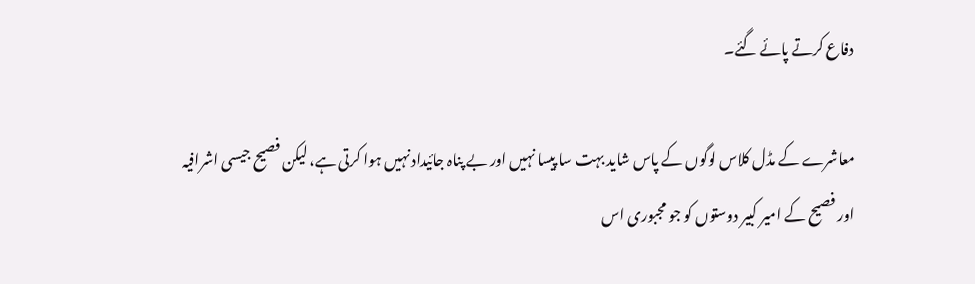دفاع کرتے پائے گئے۔

معاشرے کے مڈل کلاس لوگوں کے پاس شاید بہت سا پیسا نہیں اور بے پناہ جائیداد نہیں ہوا کرتی ہے، لیکن فصیح جیسی اشرافیہ اور فصیح کے امیر کبیر دوستوں کو جو مجبوری اس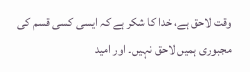وقت لاحق ہے، خدا کا شکر ہے کہ ایسی کسی قسم کی مجبوری ہمیں لاحق نہیں۔ اور امید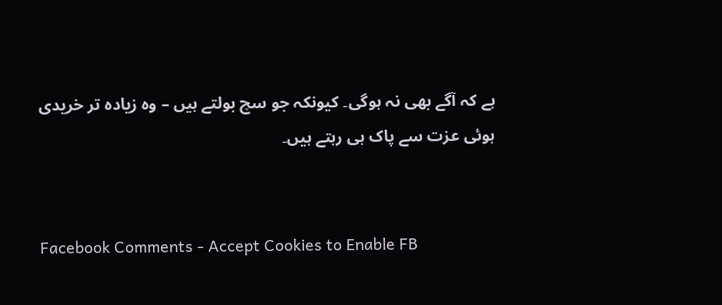ہے کہ آگے بھی نہ ہوگی۔ کیونکہ جو سچ بولتے ہیں – وہ زیادہ تر خریدی ہوئی عزت سے پاک ہی رہتے ہیں۔


Facebook Comments - Accept Cookies to Enable FB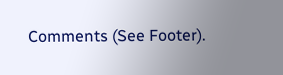Comments (See Footer).